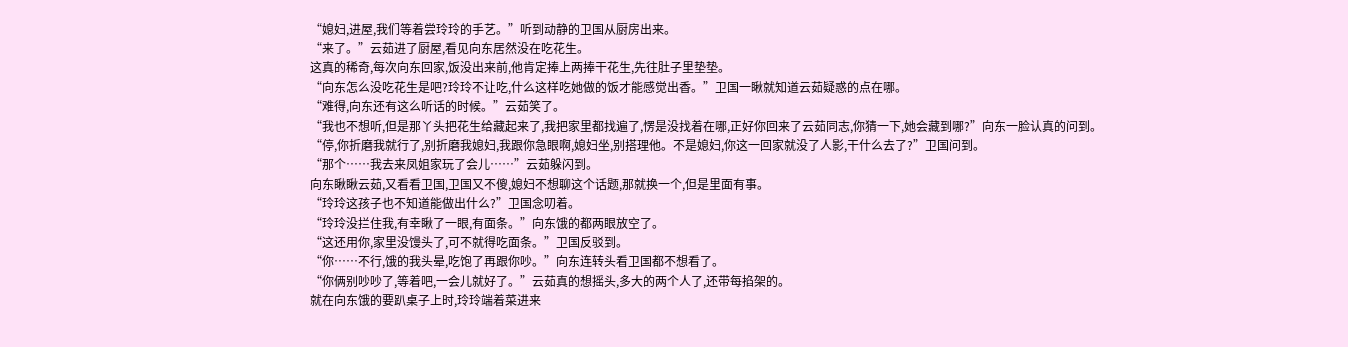“媳妇,进屋,我们等着尝玲玲的手艺。”听到动静的卫国从厨房出来。
“来了。”云茹进了厨屋,看见向东居然没在吃花生。
这真的稀奇,每次向东回家,饭没出来前,他肯定捧上两捧干花生,先往肚子里垫垫。
“向东怎么没吃花生是吧?玲玲不让吃,什么这样吃她做的饭才能感觉出香。”卫国一瞅就知道云茹疑惑的点在哪。
“难得,向东还有这么听话的时候。”云茹笑了。
“我也不想听,但是那丫头把花生给藏起来了,我把家里都找遍了,愣是没找着在哪,正好你回来了云茹同志,你猜一下,她会藏到哪?”向东一脸认真的问到。
“停,你折磨我就行了,别折磨我媳妇,我跟你急眼啊,媳妇坐,别搭理他。不是媳妇,你这一回家就没了人影,干什么去了?”卫国问到。
“那个……我去来凤姐家玩了会儿……”云茹躲闪到。
向东瞅瞅云茹,又看看卫国,卫国又不傻,媳妇不想聊这个话题,那就换一个,但是里面有事。
“玲玲这孩子也不知道能做出什么?”卫国念叨着。
“玲玲没拦住我,有幸瞅了一眼,有面条。”向东饿的都两眼放空了。
“这还用你,家里没馒头了,可不就得吃面条。”卫国反驳到。
“你……不行,饿的我头晕,吃饱了再跟你吵。”向东连转头看卫国都不想看了。
“你俩别吵吵了,等着吧,一会儿就好了。”云茹真的想摇头,多大的两个人了,还带每掐架的。
就在向东饿的要趴桌子上时,玲玲端着菜进来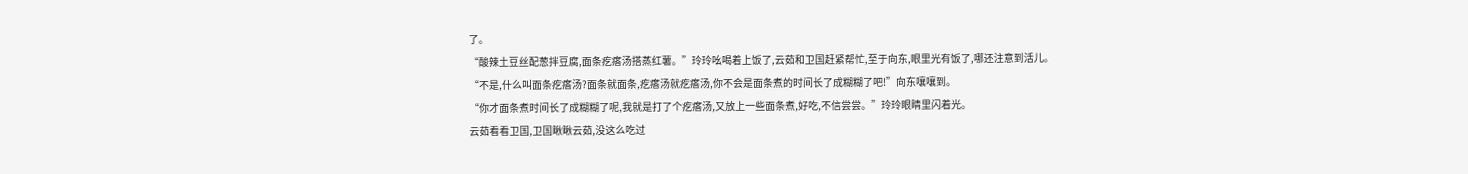了。
“酸辣土豆丝配葱拌豆腐,面条疙瘩汤搭蒸红薯。”玲玲吆喝着上饭了,云茹和卫国赶紧帮忙,至于向东,眼里光有饭了,哪还注意到活儿。
“不是,什么叫面条疙瘩汤?面条就面条,疙瘩汤就疙瘩汤,你不会是面条煮的时间长了成糊糊了吧!”向东嚷嚷到。
“你才面条煮时间长了成糊糊了呢,我就是打了个疙瘩汤,又放上一些面条煮,好吃,不信尝尝。”玲玲眼睛里闪着光。
云茹看看卫国,卫国瞅瞅云茹,没这么吃过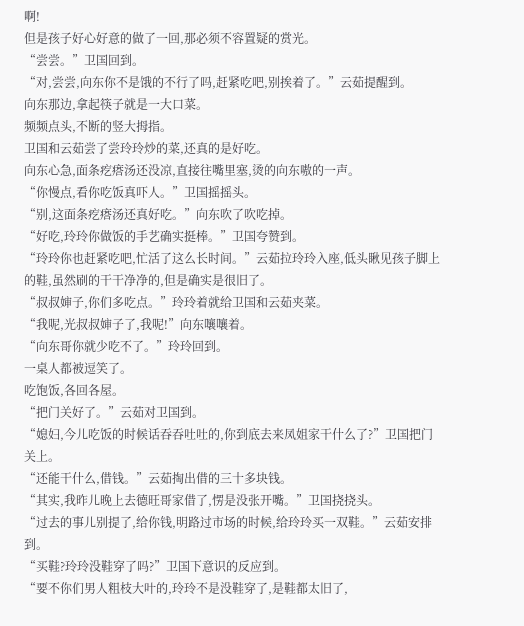啊!
但是孩子好心好意的做了一回,那必须不容置疑的赏光。
“尝尝。”卫国回到。
“对,尝尝,向东你不是饿的不行了吗,赶紧吃吧,别挨着了。”云茹提醒到。
向东那边,拿起筷子就是一大口菜。
频频点头,不断的竖大拇指。
卫国和云茹尝了尝玲玲炒的菜,还真的是好吃。
向东心急,面条疙瘩汤还没凉,直接往嘴里塞,烫的向东嗷的一声。
“你慢点,看你吃饭真吓人。”卫国摇摇头。
“别,这面条疙瘩汤还真好吃。”向东吹了吹吃掉。
“好吃,玲玲你做饭的手艺确实挺棒。”卫国夸赞到。
“玲玲你也赶紧吃吧,忙活了这么长时间。”云茹拉玲玲入座,低头瞅见孩子脚上的鞋,虽然刷的干干净净的,但是确实是很旧了。
“叔叔婶子,你们多吃点。”玲玲着就给卫国和云茹夹菜。
“我呢,光叔叔婶子了,我呢!”向东嚷嚷着。
“向东哥你就少吃不了。”玲玲回到。
一桌人都被逗笑了。
吃饱饭,各回各屋。
“把门关好了。”云茹对卫国到。
“媳妇,今儿吃饭的时候话吞吞吐吐的,你到底去来凤姐家干什么了?”卫国把门关上。
“还能干什么,借钱。”云茹掏出借的三十多块钱。
“其实,我昨儿晚上去德旺哥家借了,愣是没张开嘴。”卫国挠挠头。
“过去的事儿别提了,给你钱,明路过市场的时候,给玲玲买一双鞋。”云茹安排到。
“买鞋?玲玲没鞋穿了吗?”卫国下意识的反应到。
“要不你们男人粗枝大叶的,玲玲不是没鞋穿了,是鞋都太旧了,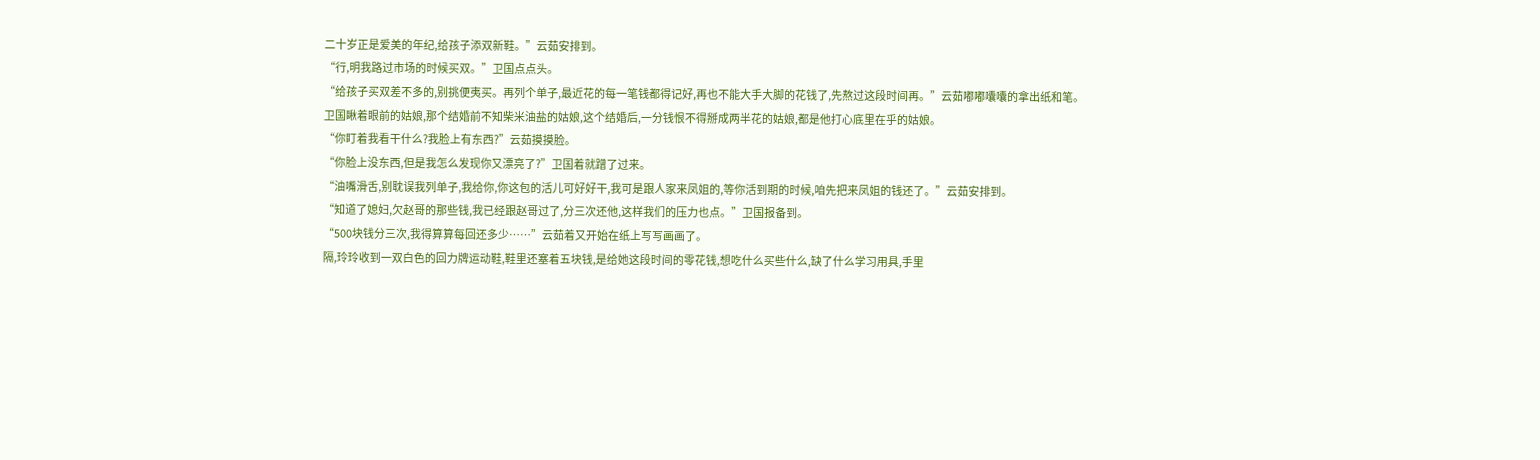二十岁正是爱美的年纪,给孩子添双新鞋。”云茹安排到。
“行,明我路过市场的时候买双。”卫国点点头。
“给孩子买双差不多的,别挑便夷买。再列个单子,最近花的每一笔钱都得记好,再也不能大手大脚的花钱了,先熬过这段时间再。”云茹嘟嘟囔囔的拿出纸和笔。
卫国瞅着眼前的姑娘,那个结婚前不知柴米油盐的姑娘,这个结婚后,一分钱恨不得掰成两半花的姑娘,都是他打心底里在乎的姑娘。
“你盯着我看干什么?我脸上有东西?”云茹摸摸脸。
“你脸上没东西,但是我怎么发现你又漂亮了?”卫国着就蹭了过来。
“油嘴滑舌,别耽误我列单子,我给你,你这包的活儿可好好干,我可是跟人家来凤姐的,等你活到期的时候,咱先把来凤姐的钱还了。”云茹安排到。
“知道了媳妇,欠赵哥的那些钱,我已经跟赵哥过了,分三次还他,这样我们的压力也点。”卫国报备到。
“500块钱分三次,我得算算每回还多少……”云茹着又开始在纸上写写画画了。
隔,玲玲收到一双白色的回力牌运动鞋,鞋里还塞着五块钱,是给她这段时间的零花钱,想吃什么买些什么,缺了什么学习用具,手里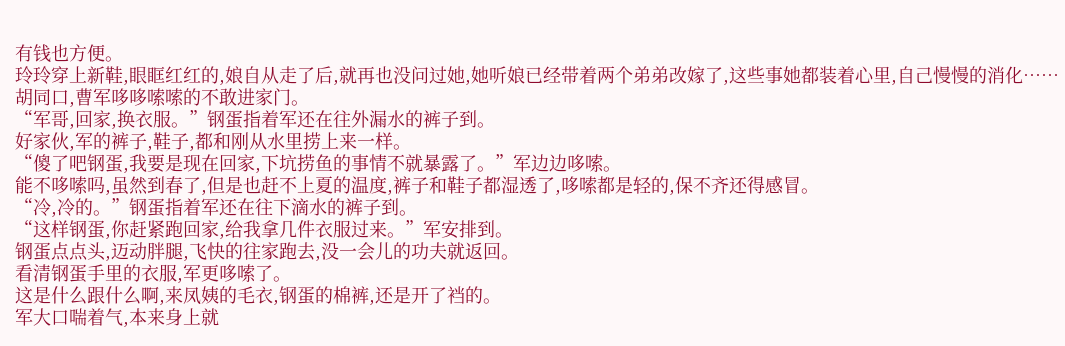有钱也方便。
玲玲穿上新鞋,眼眶红红的,娘自从走了后,就再也没问过她,她听娘已经带着两个弟弟改嫁了,这些事她都装着心里,自己慢慢的消化……
胡同口,曹军哆哆嗦嗦的不敢进家门。
“军哥,回家,换衣服。”钢蛋指着军还在往外漏水的裤子到。
好家伙,军的裤子,鞋子,都和刚从水里捞上来一样。
“傻了吧钢蛋,我要是现在回家,下坑捞鱼的事情不就暴露了。”军边边哆嗦。
能不哆嗦吗,虽然到春了,但是也赶不上夏的温度,裤子和鞋子都湿透了,哆嗦都是轻的,保不齐还得感冒。
“冷,冷的。”钢蛋指着军还在往下滴水的裤子到。
“这样钢蛋,你赶紧跑回家,给我拿几件衣服过来。”军安排到。
钢蛋点点头,迈动胖腿,飞快的往家跑去,没一会儿的功夫就返回。
看清钢蛋手里的衣服,军更哆嗦了。
这是什么跟什么啊,来凤姨的毛衣,钢蛋的棉裤,还是开了裆的。
军大口喘着气,本来身上就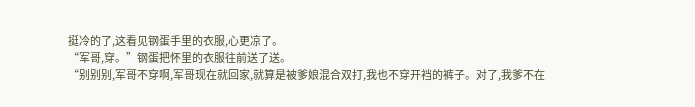挺冷的了,这看见钢蛋手里的衣服,心更凉了。
“军哥,穿。”钢蛋把怀里的衣服往前送了送。
“别别别,军哥不穿啊,军哥现在就回家,就算是被爹娘混合双打,我也不穿开裆的裤子。对了,我爹不在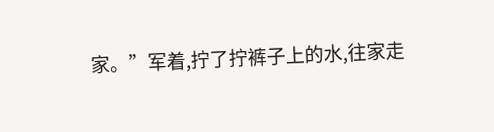家。”军着,拧了拧裤子上的水,往家走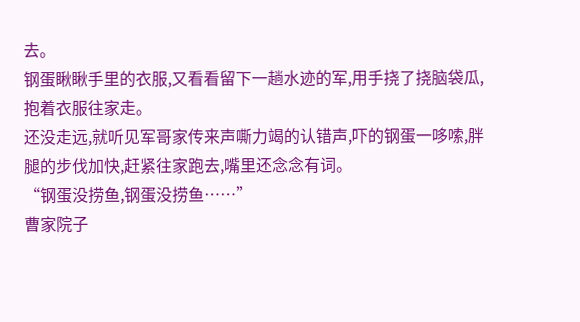去。
钢蛋瞅瞅手里的衣服,又看看留下一趟水迹的军,用手挠了挠脑袋瓜,抱着衣服往家走。
还没走远,就听见军哥家传来声嘶力竭的认错声,吓的钢蛋一哆嗦,胖腿的步伐加快,赶紧往家跑去,嘴里还念念有词。
“钢蛋没捞鱼,钢蛋没捞鱼……”
曹家院子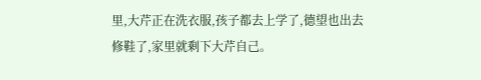里,大芹正在洗衣服,孩子都去上学了,德望也出去修鞋了,家里就剩下大芹自己。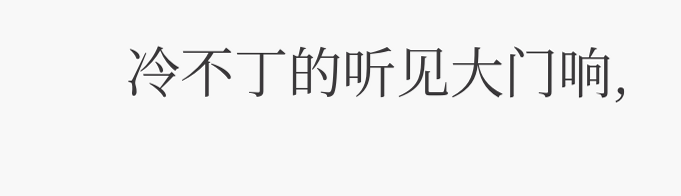冷不丁的听见大门响,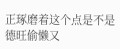正琢磨着这个点是不是德旺偷懒又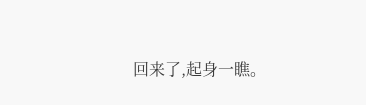回来了,起身一瞧。